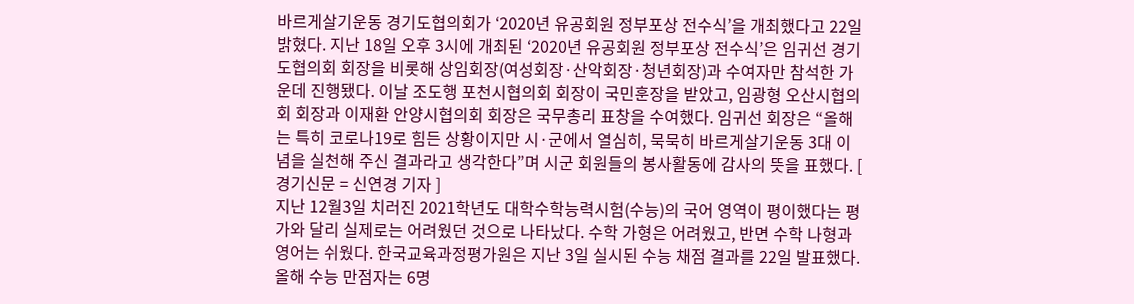바르게살기운동 경기도협의회가 ‘2020년 유공회원 정부포상 전수식’을 개최했다고 22일 밝혔다. 지난 18일 오후 3시에 개최된 ‘2020년 유공회원 정부포상 전수식’은 임귀선 경기도협의회 회장을 비롯해 상임회장(여성회장·산악회장·청년회장)과 수여자만 참석한 가운데 진행됐다. 이날 조도행 포천시협의회 회장이 국민훈장을 받았고, 임광형 오산시협의회 회장과 이재환 안양시협의회 회장은 국무총리 표창을 수여했다. 임귀선 회장은 “올해는 특히 코로나19로 힘든 상황이지만 시·군에서 열심히, 묵묵히 바르게살기운동 3대 이념을 실천해 주신 결과라고 생각한다”며 시군 회원들의 봉사활동에 감사의 뜻을 표했다. [ 경기신문 = 신연경 기자 ]
지난 12월3일 치러진 2021학년도 대학수학능력시험(수능)의 국어 영역이 평이했다는 평가와 달리 실제로는 어려웠던 것으로 나타났다. 수학 가형은 어려웠고, 반면 수학 나형과 영어는 쉬웠다. 한국교육과정평가원은 지난 3일 실시된 수능 채점 결과를 22일 발표했다. 올해 수능 만점자는 6명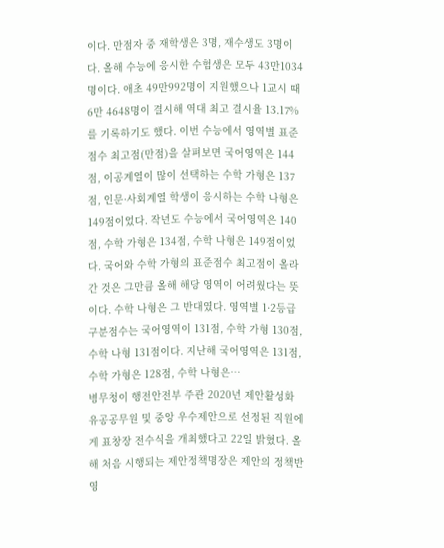이다. 만점자 중 재학생은 3명, 재수생도 3명이다. 올해 수능에 응시한 수험생은 모두 43만1034명이다. 애초 49만992명이 지원했으나 1교시 때 6만 4648명이 결시해 역대 최고 결시율 13.17%를 기록하기도 했다. 이번 수능에서 영역별 표준 점수 최고점(만점)을 살펴보면 국어영역은 144점, 이공계열이 많이 선택하는 수학 가형은 137점, 인문·사회계열 학생이 응시하는 수학 나형은 149점이었다. 작년도 수능에서 국어영역은 140점, 수학 가형은 134점, 수학 나형은 149점이었다. 국어와 수학 가형의 표준점수 최고점이 올라간 것은 그만큼 올해 해당 영역이 어려웠다는 뜻이다. 수학 나형은 그 반대였다. 영역별 1·2등급 구분점수는 국어영역이 131점, 수학 가형 130점, 수학 나형 131점이다. 지난해 국어영역은 131점, 수학 가형은 128점, 수학 나형은…
병무청이 행전안전부 주관 2020년 제안활성화 유공공무원 및 중앙 우수제안으로 선정된 직원에게 표창장 전수식을 개최했다고 22일 밝혔다. 올해 처음 시행되는 제안정책명장은 제안의 정책반영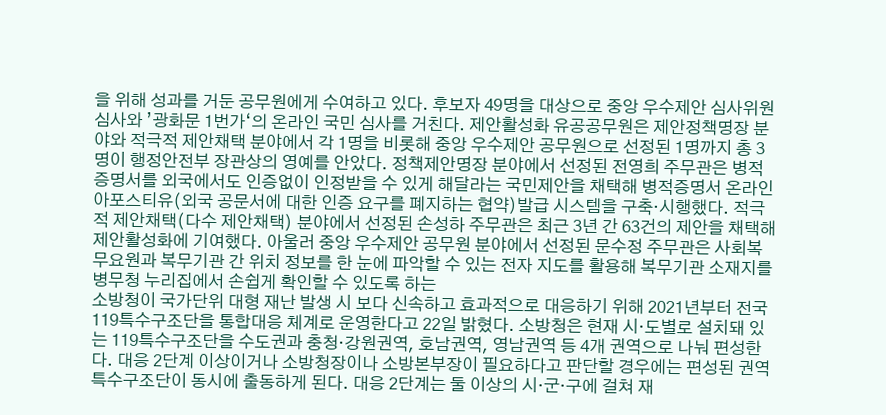을 위해 성과를 거둔 공무원에게 수여하고 있다. 후보자 49명을 대상으로 중앙 우수제안 심사위원 심사와 ’광화문 1번가‘의 온라인 국민 심사를 거친다. 제안활성화 유공공무원은 제안정책명장 분야와 적극적 제안채택 분야에서 각 1명을 비롯해 중앙 우수제안 공무원으로 선정된 1명까지 총 3명이 행정안전부 장관상의 영예를 안았다. 정책제안명장 분야에서 선정된 전영희 주무관은 병적증명서를 외국에서도 인증없이 인정받을 수 있게 해달라는 국민제안을 채택해 병적증명서 온라인 아포스티유(외국 공문서에 대한 인증 요구를 폐지하는 협약)발급 시스템을 구축·시행했다. 적극적 제안채택(다수 제안채택) 분야에서 선정된 손성하 주무관은 최근 3년 간 63건의 제안을 채택해 제안활성화에 기여했다. 아울러 중앙 우수제안 공무원 분야에서 선정된 문수정 주무관은 사회복무요원과 복무기관 간 위치 정보를 한 눈에 파악할 수 있는 전자 지도를 활용해 복무기관 소재지를 병무청 누리집에서 손쉽게 확인할 수 있도록 하는
소방청이 국가단위 대형 재난 발생 시 보다 신속하고 효과적으로 대응하기 위해 2021년부터 전국 119특수구조단을 통합대응 체계로 운영한다고 22일 밝혔다. 소방청은 현재 시·도별로 설치돼 있는 119특수구조단을 수도권과 충청·강원권역, 호남권역, 영남권역 등 4개 권역으로 나눠 편성한다. 대응 2단계 이상이거나 소방청장이나 소방본부장이 필요하다고 판단할 경우에는 편성된 권역 특수구조단이 동시에 출동하게 된다. 대응 2단계는 둘 이상의 시·군·구에 걸쳐 재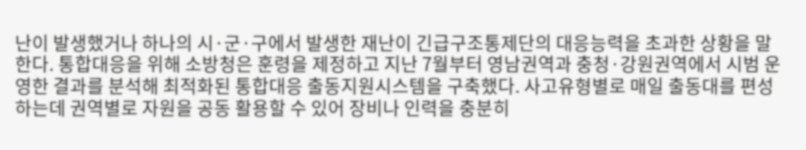난이 발생했거나 하나의 시·군·구에서 발생한 재난이 긴급구조통제단의 대응능력을 초과한 상황을 말한다. 통합대응을 위해 소방청은 훈령을 제정하고 지난 7월부터 영남권역과 충청·강원권역에서 시범 운영한 결과를 분석해 최적화된 통합대응 출동지원시스템을 구축했다. 사고유형별로 매일 출동대를 편성하는데 권역별로 자원을 공동 활용할 수 있어 장비나 인력을 충분히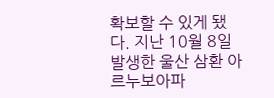확보할 수 있게 됐다. 지난 10월 8일 발생한 울산 삼환 아르누보아파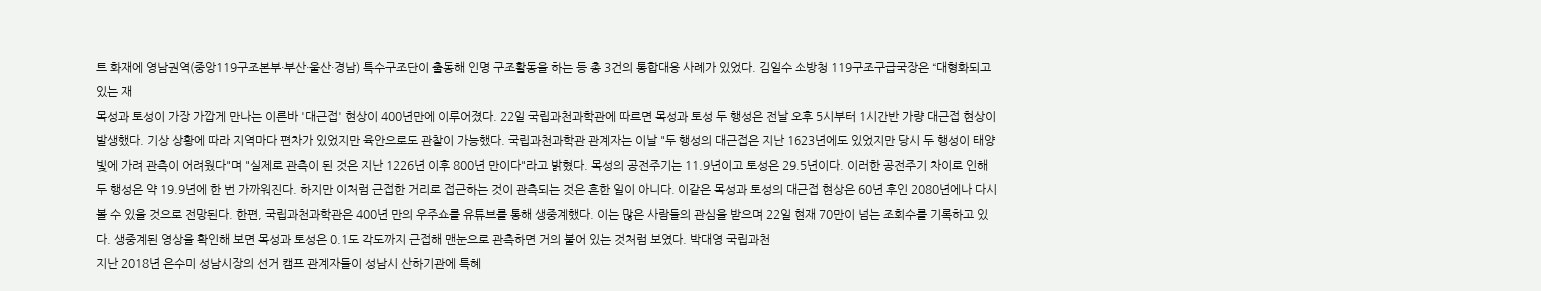트 화재에 영남권역(중앙119구조본부·부산·울산·경남) 특수구조단이 출동해 인명 구조활동을 하는 등 총 3건의 통합대응 사례가 있었다. 김일수 소방청 119구조구급국장은 “대형화되고 있는 재
목성과 토성이 가장 가깝게 만나는 이른바 '대근접' 현상이 400년만에 이루어졌다. 22일 국립과천과학관에 따르면 목성과 토성 두 행성은 전날 오후 5시부터 1시간반 가량 대근접 현상이 발생했다. 기상 상황에 따라 지역마다 편차가 있었지만 육안으로도 관찰이 가능했다. 국립과천과학관 관계자는 이날 "두 행성의 대근접은 지난 1623년에도 있었지만 당시 두 행성이 태양 빛에 가려 관측이 어려웠다"며 "실제로 관측이 된 것은 지난 1226년 이후 800년 만이다"라고 밝혔다. 목성의 공전주기는 11.9년이고 토성은 29.5년이다. 이러한 공전주기 차이로 인해 두 행성은 약 19.9년에 한 번 가까워진다. 하지만 이처럼 근접한 거리로 접근하는 것이 관측되는 것은 흔한 일이 아니다. 이같은 목성과 토성의 대근접 현상은 60년 후인 2080년에나 다시 볼 수 있을 것으로 전망된다. 한편, 국립과천과학관은 400년 만의 우주쇼를 유튜브를 통해 생중계했다. 이는 많은 사람들의 관심을 받으며 22일 현재 70만이 넘는 조회수를 기록하고 있다. 생중계된 영상을 확인해 보면 목성과 토성은 0.1도 각도까지 근접해 맨눈으로 관측하면 거의 붙어 있는 것처럼 보였다. 박대영 국립과천
지난 2018년 은수미 성남시장의 선거 캠프 관계자들이 성남시 산하기관에 특혜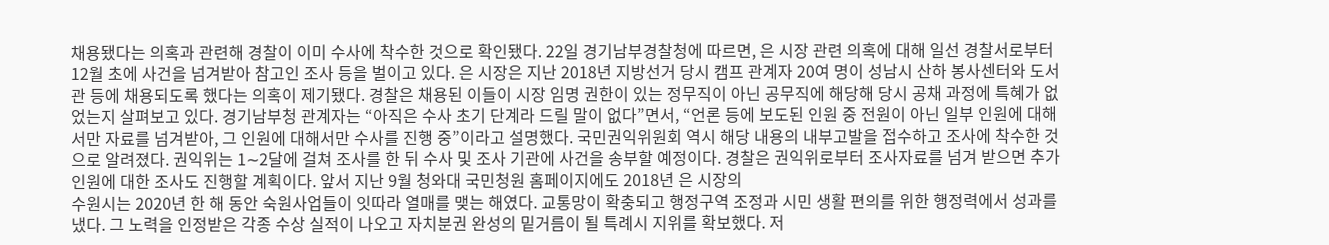채용됐다는 의혹과 관련해 경찰이 이미 수사에 착수한 것으로 확인됐다. 22일 경기남부경찰청에 따르면, 은 시장 관련 의혹에 대해 일선 경찰서로부터 12월 초에 사건을 넘겨받아 참고인 조사 등을 벌이고 있다. 은 시장은 지난 2018년 지방선거 당시 캠프 관계자 20여 명이 성남시 산하 봉사센터와 도서관 등에 채용되도록 했다는 의혹이 제기됐다. 경찰은 채용된 이들이 시장 임명 권한이 있는 정무직이 아닌 공무직에 해당해 당시 공채 과정에 특혜가 없었는지 살펴보고 있다. 경기남부청 관계자는 “아직은 수사 초기 단계라 드릴 말이 없다”면서, “언론 등에 보도된 인원 중 전원이 아닌 일부 인원에 대해서만 자료를 넘겨받아, 그 인원에 대해서만 수사를 진행 중”이라고 설명했다. 국민권익위원회 역시 해당 내용의 내부고발을 접수하고 조사에 착수한 것으로 알려졌다. 권익위는 1∼2달에 걸쳐 조사를 한 뒤 수사 및 조사 기관에 사건을 송부할 예정이다. 경찰은 권익위로부터 조사자료를 넘겨 받으면 추가 인원에 대한 조사도 진행할 계획이다. 앞서 지난 9월 청와대 국민청원 홈페이지에도 2018년 은 시장의
수원시는 2020년 한 해 동안 숙원사업들이 잇따라 열매를 맺는 해였다. 교통망이 확충되고 행정구역 조정과 시민 생활 편의를 위한 행정력에서 성과를 냈다. 그 노력을 인정받은 각종 수상 실적이 나오고 자치분권 완성의 밑거름이 될 특례시 지위를 확보했다. 저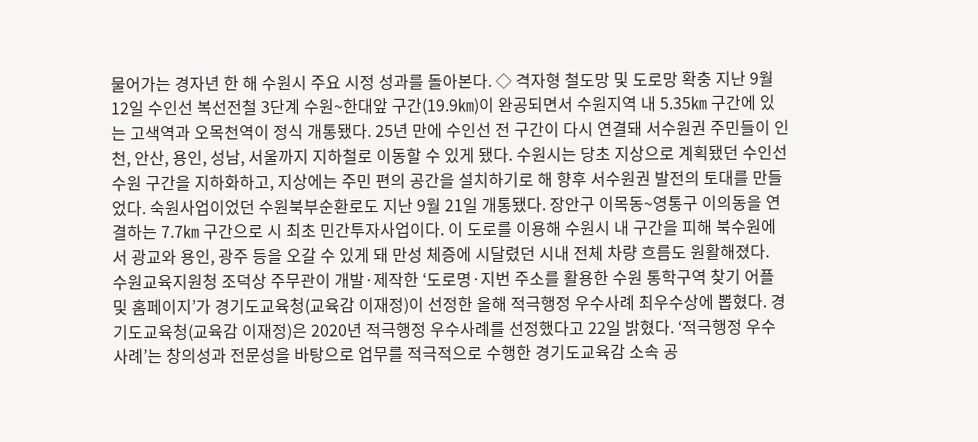물어가는 경자년 한 해 수원시 주요 시정 성과를 돌아본다. ◇ 격자형 철도망 및 도로망 확충 지난 9월 12일 수인선 복선전철 3단계 수원~한대앞 구간(19.9㎞)이 완공되면서 수원지역 내 5.35㎞ 구간에 있는 고색역과 오목천역이 정식 개통됐다. 25년 만에 수인선 전 구간이 다시 연결돼 서수원권 주민들이 인천, 안산, 용인, 성남, 서울까지 지하철로 이동할 수 있게 됐다. 수원시는 당초 지상으로 계획됐던 수인선 수원 구간을 지하화하고, 지상에는 주민 편의 공간을 설치하기로 해 향후 서수원권 발전의 토대를 만들었다. 숙원사업이었던 수원북부순환로도 지난 9월 21일 개통됐다. 장안구 이목동~영통구 이의동을 연결하는 7.7㎞ 구간으로 시 최초 민간투자사업이다. 이 도로를 이용해 수원시 내 구간을 피해 북수원에서 광교와 용인, 광주 등을 오갈 수 있게 돼 만성 체증에 시달렸던 시내 전체 차량 흐름도 원활해졌다.
수원교육지원청 조덕상 주무관이 개발·제작한 ‘도로명·지번 주소를 활용한 수원 통학구역 찾기 어플 및 홈페이지’가 경기도교육청(교육감 이재정)이 선정한 올해 적극행정 우수사례 최우수상에 뽑혔다. 경기도교육청(교육감 이재정)은 2020년 적극행정 우수사례를 선정했다고 22일 밝혔다. ‘적극행정 우수 사례’는 창의성과 전문성을 바탕으로 업무를 적극적으로 수행한 경기도교육감 소속 공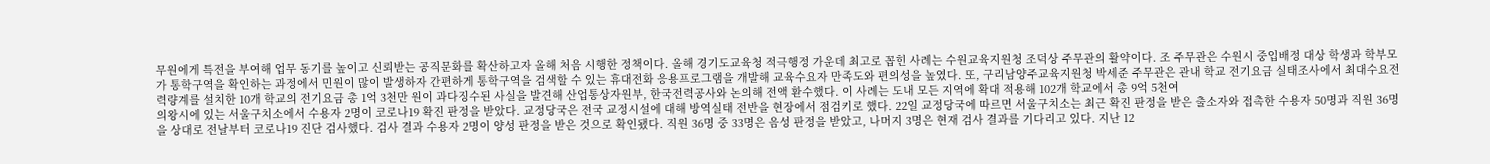무원에게 특전을 부여해 업무 동기를 높이고 신뢰받는 공직문화를 확산하고자 올해 처음 시행한 정책이다. 올해 경기도교육청 적극행정 가운데 최고로 꼽힌 사례는 수원교육지원청 조덕상 주무관의 활약이다. 조 주무관은 수원시 중입배정 대상 학생과 학부모가 통학구역을 확인하는 과정에서 민원이 많이 발생하자 간편하게 통학구역을 검색할 수 있는 휴대전화 응용프로그램을 개발해 교육수요자 만족도와 편의성을 높였다. 또, 구리남양주교육지원청 박세준 주무관은 관내 학교 전기요금 실태조사에서 최대수요전력량계를 설치한 10개 학교의 전기요금 총 1억 3천만 원이 과다징수된 사실을 발견해 산업통상자원부, 한국전력공사와 논의해 전액 환수했다. 이 사례는 도내 모든 지역에 확대 적용해 102개 학교에서 총 9억 5천여
의왕시에 있는 서울구치소에서 수용자 2명이 코로나19 확진 판정을 받았다. 교정당국은 전국 교정시설에 대해 방역실태 전반을 현장에서 점검키로 했다. 22일 교정당국에 따르면 서울구치소는 최근 확진 판정을 받은 출소자와 접촉한 수용자 50명과 직원 36명을 상대로 전날부터 코로나19 진단 검사했다. 검사 결과 수용자 2명이 양성 판정을 받은 것으로 확인됐다. 직원 36명 중 33명은 음성 판정을 받았고, 나머지 3명은 현재 검사 결과를 기다리고 있다. 지난 12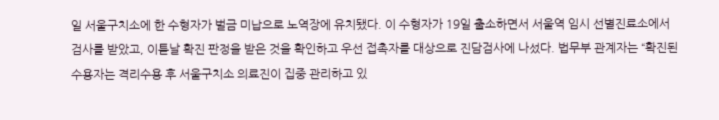일 서울구치소에 한 수형자가 벌금 미납으로 노역장에 유치됐다. 이 수형자가 19일 출소하면서 서울역 임시 선별진료소에서 검사를 받았고, 이튿날 확진 판정을 받은 것을 확인하고 우선 접촉자를 대상으로 진담검사에 나섰다. 법무부 관계자는 “확진된 수용자는 격리수용 후 서울구치소 의료진이 집중 관리하고 있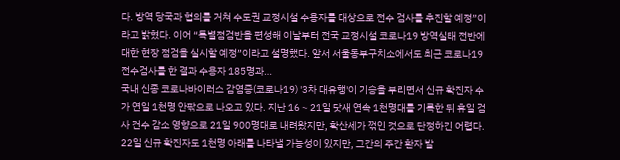다. 방역 당국과 협의를 거쳐 수도권 교정시설 수용자를 대상으로 전수 검사를 추진할 예정”이라고 밝혔다. 이어 “특별점검반을 편성해 이날부터 전국 교정시설 코로나19 방역실태 전반에 대한 현장 점검을 실시할 예정”이라고 설명했다. 앞서 서울동부구치소에서도 최근 코로나19 전수검사를 한 결과 수용자 185명과…
국내 신종 코로나바이러스 감염증(코로나19) '3차 대유행'이 기승을 부리면서 신규 확진자 수가 연일 1천명 안팎으로 나오고 있다. 지난 16∼21일 닷새 연속 1천명대를 기록한 뒤 휴일 검사 건수 감소 영향으로 21일 900명대로 내려왔지만, 확산세가 꺾인 것으로 단정하긴 어렵다. 22일 신규 확진자도 1천명 아래를 나타낼 가능성이 있지만, 그간의 주간 환자 발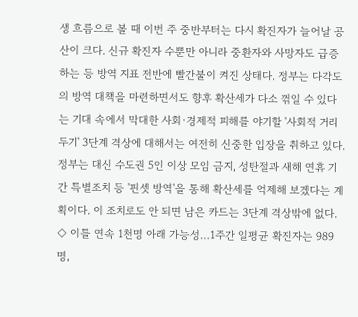생 흐름으로 볼 때 이번 주 중반부터는 다시 확진자가 늘어날 공산이 크다. 신규 확진자 수뿐만 아니라 중환자와 사망자도 급증하는 등 방역 지표 전반에 빨간불이 켜진 상태다. 정부는 다각도의 방역 대책을 마련하면서도 향후 확산세가 다소 꺾일 수 있다는 기대 속에서 막대한 사회·경제적 피해를 야기할 '사회적 거리두기' 3단계 격상에 대해서는 여전히 신중한 입장을 취하고 있다. 정부는 대신 수도권 5인 이상 모임 금지, 성탄절과 새해 연휴 기간 특별조치 등 '핀셋 방역'을 통해 확산세를 억제해 보겠다는 계획이다. 이 조치로도 안 되면 남은 카드는 3단계 격상밖에 없다. ◇ 이틀 연속 1천명 아래 가능성…1주간 일평균 확진자는 989명,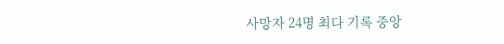사망자 24명 최다 기록 중앙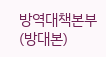방역대책본부(방대본)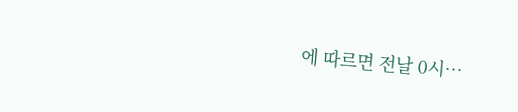에 따르면 전날 0시…